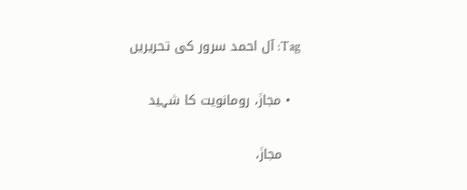Tag: آل احمد سرور کی تحریریں

  • مجازؔ، رومانویت کا شہید

    مجازؔ،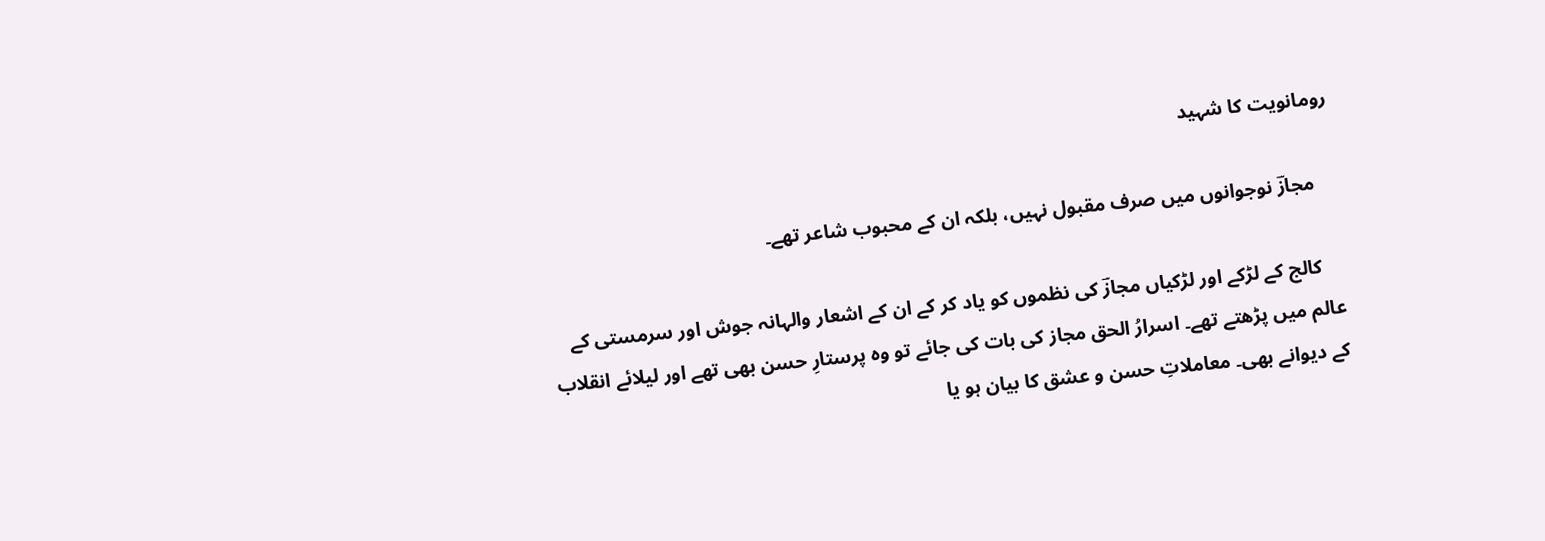رومانویت کا شہید

    مجازؔ نوجوانوں میں صرف مقبول نہیں، بلکہ ان کے محبوب شاعر تھے۔

    کالج کے لڑکے اور لڑکیاں مجازؔ کی نظموں کو یاد کر کے ان کے اشعار والہانہ جوش اور سرمستی کے عالم میں پڑھتے تھے۔ اسرارُ‌ الحق مجاز کی بات کی جائے تو وہ پرستارِ حسن بھی تھے اور لیلائے انقلاب کے دیوانے بھی۔ معاملاتِ حسن و عشق کا بیان ہو یا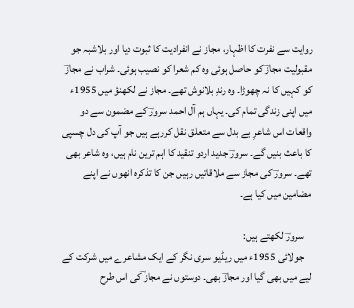روایت سے نفرت کا اظہار، مجاز نے انفرادیت کا ثبوت دیا اور بلاشبہ جو مقبولیت مجازؔ کو حاصل ہوئی وہ کم شعرا کو نصیب ہوئی۔ شراب نے مجازؔ کو کہیں‌ کا نہ چھوڑا۔ وہ رندِ‌ بلانوش تھے۔ مجاز نے لکھنؤ میں‌ 1955ء میں اپنی زندگی تمام کی۔ یہاں ہم آل احمد سرورؔ کے مضمون سے دو واقعات اس شاعرِ بے بدل سے متعلق نقل کررہے ہیں جو آپ کی دل چسپی کا باعث بنیں گے۔ سرورؔ جدید اردو تنقید کا اہم ترین نام ہیں، وہ شاعر بھی تھے۔ سرورؔ کی مجاز سے ملاقاتیں رہیں جن کا تذکرہ انھوں نے اپنے مضامین میں کیا ہے۔

    سرورؔ لکھتے ہیں:
    جولائی 1955ء میں ریڈیو سری نگر کے ایک مشاعرے میں شرکت کے لیے میں بھی گیا اور مجازؔ بھی۔ دوستوں نے مجاز ؔکی اس طرح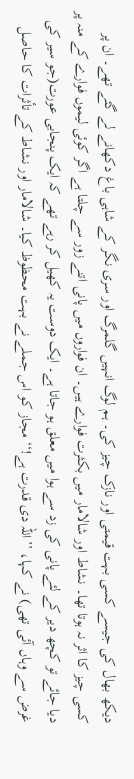دیکھ بھال کی جیسے کسی بہت قیمتی اور نازک چیز کی۔ ہم لوگ انہیں گلمرگ اور سری نگر کے شاہی باغ دکھانے لے گئے تھے۔ ان پر کسی چیز کا اثر نہ ہوتا تھا۔ نشاط اور شالامار میں بکثرت فوارے ہیں۔ ان فواروں میں پانی اتنے زور سے چلتا ہے اگر کوئی لیموں فوارے کے منہ پر دیا جائے تو کچھ دیر کے لئے پانی کی زد سے ہوا میں معلق ہو جاتا ہے۔ ایک دوست یہ کھیل کر رہے تھے کہ ایک پنجابی عورت(جو سیر کی غرض سے وہاں آئی تھی) نے کہا، ’’اللہ دی قدرت ہے!‘‘ مجاز کو اس جملے نے بہت محظوظ کیا۔ شالامار اور نشاط کے تأثرات کا حاصل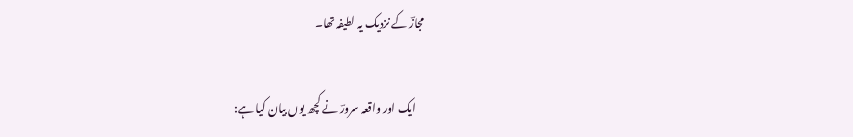مجازؔ کے نزدیک یہ لطیفہ تھا۔

    ایک اور واقعہ سرورؔ نے کچھ یوں‌ بیان کیا ہے: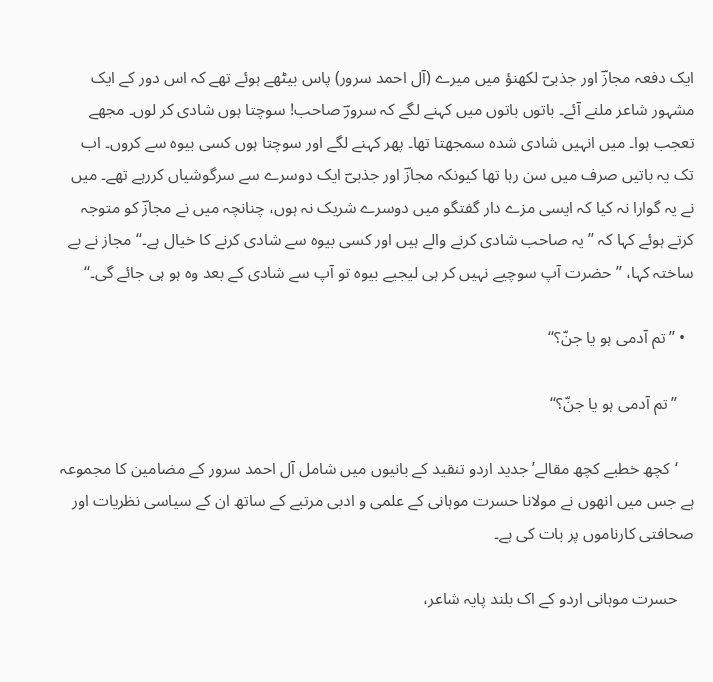ایک دفعہ مجازؔ اور جذبیؔ لکھنؤ میں میرے (آل احمد سرور) پاس بیٹھے ہوئے تھے کہ اس دور کے ایک مشہور شاعر ملنے آئے۔ باتوں باتوں میں کہنے لگے کہ سرورؔ صاحب! سوچتا ہوں شادی کر لوں۔ مجھے تعجب ہوا۔ میں انہیں شادی شدہ سمجھتا تھا۔ پھر کہنے لگے اور سوچتا ہوں کسی بیوہ سے کروں۔ اب تک یہ باتیں صرف میں سن رہا تھا کیونکہ مجازؔ اور جذبیؔ ایک دوسرے سے سرگوشیاں کررہے تھے۔ میں نے یہ گوارا نہ کیا کہ ایسی مزے دار گفتگو میں دوسرے شریک نہ ہوں، چنانچہ میں نے مجازؔ کو متوجہ کرتے ہوئے کہا کہ ’’یہ صاحب شادی کرنے والے ہیں اور کسی بیوہ سے شادی کرنے کا خیال ہے۔‘‘ مجاز نے بے ساختہ کہا، ’’حضرت آپ سوچیے نہیں کر ہی لیجیے بیوہ تو آپ سے شادی کے بعد وہ ہو ہی جائے گی۔‘‘

  • ’’تم آدمی ہو یا جنّ؟‘‘

    ’’تم آدمی ہو یا جنّ؟‘‘

    ‘کچھ خطبے کچھ مقالے’ جدید اردو تنقید کے بانیوں میں شامل آل احمد سرور کے مضامین کا مجموعہ ہے جس میں انھوں نے مولانا حسرت موہانی کے علمی و ادبی مرتبے کے ساتھ ان کے سیاسی نظریات اور صحافتی کارناموں پر بات کی ہے۔

    حسرت موہانی اردو کے اک بلند پایہ شاعر،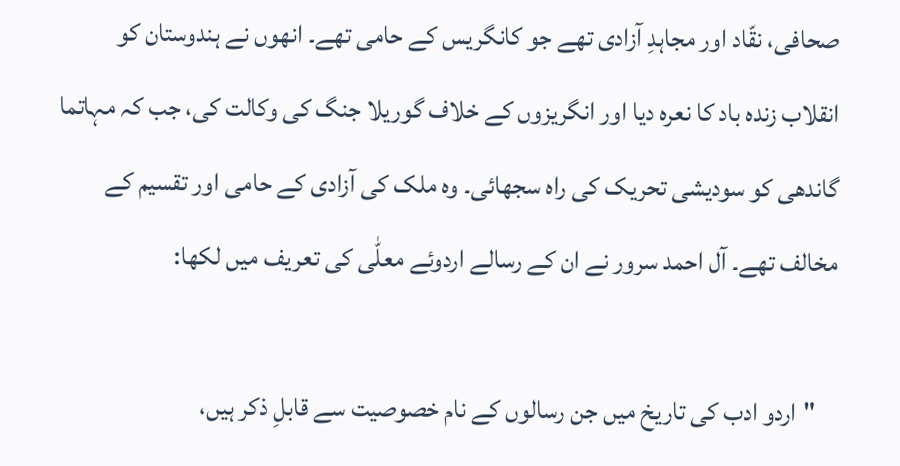صحافی، نقّاد اور مجاہدِ آزادی تھے جو کانگریس کے حامی تھے۔ انھوں نے ہندوستان کو انقلاب زندہ باد کا نعرہ دیا اور انگریزوں کے خلاف گوریلا جنگ کی وکالت کی، جب کہ مہاتما گاندھی کو سودیشی تحریک کی راہ سجھائی۔ وہ ملک کی آزادی کے حامی اور تقسیم کے مخالف تھے۔ آل احمد سرور نے ان کے رسالے اردوئے معلّٰی کی تعریف میں لکھا:

    "اردو ادب کی تاریخ میں جن رسالوں کے نام خصوصیت سے قابلِ ذکر ہیں،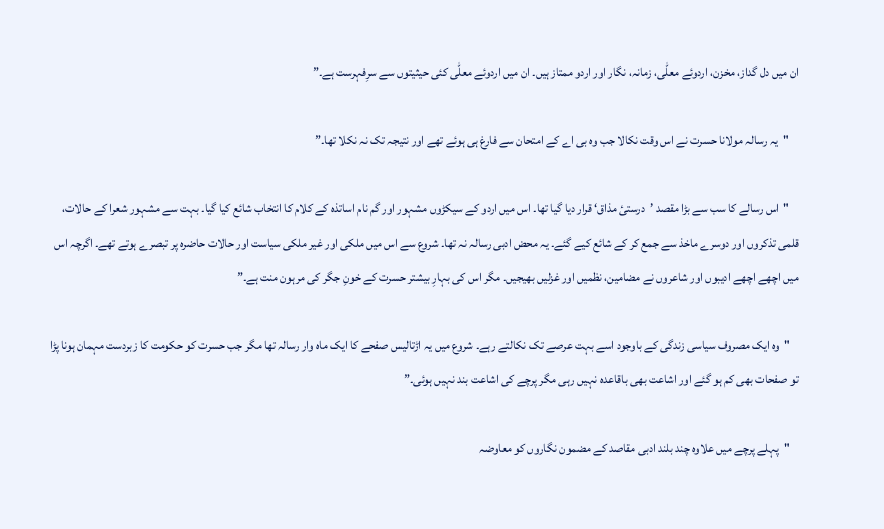ان میں دل گداز، مخزن، اردوئے معلّٰی، زمانہ، نگار اور اردو ممتاز ہیں۔ ان میں اردوئے معلّٰی کئی حیثیتوں سے سرِفہرست ہے۔”

    "یہ رسالہ مولانا حسرت نے اس وقت نکالا جب وہ بی اے کے امتحان سے فارغ ہی ہوئے تھے اور نتیجہ تک نہ نکلا تھا۔”

    "اس رسالے کا سب سے بڑا مقصد ’درستیٔ مذاق‘ قرار دیا گیا تھا۔ اس میں اردو کے سیکڑوں مشہور اور گم نام اساتذہ کے کلام کا انتخاب شائع کیا گیا۔ بہت سے مشہور شعرا کے حالات، قلمی تذکروں اور دوسرے ماخذ سے جمع کر کے شائع کیے گئے۔ یہ محض ادبی رسالہ نہ تھا۔ شروع سے اس میں ملکی اور غیر ملکی سیاست اور حالات حاضرہ پر تبصرے ہوتے تھے۔ اگرچہ اس میں اچھے اچھے ادیبوں اور شاعروں نے مضامین، نظمیں اور غزلیں بھیجیں۔ مگر اس کی بہارِ بیشتر حسرت کے خونِ جگر کی مرہون منت ہے۔”

    "وہ ایک مصروف سیاسی زندگی کے باوجود اسے بہت عرصے تک نکالتے رہے۔ شروع میں یہ اڑتالیس صفحے کا ایک ماہ وار رسالہ تھا مگر جب حسرت کو حکومت کا زبردست مہمان ہونا پڑا تو صفحات بھی کم ہو گئے اور اشاعت بھی باقاعدہ نہیں رہی مگر پرچے کی اشاعت بند نہیں ہوئی۔”

    "پہلے پرچے میں علاوہ چند بلند ادبی مقاصد کے مضمون نگاروں کو معاوضہ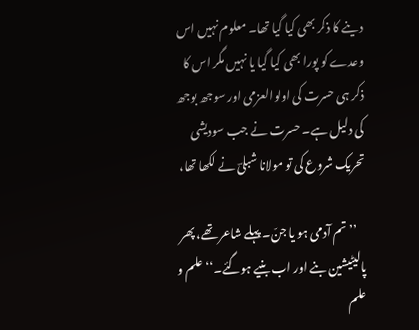دینے کا ذکر بھی کیا گیا تھا۔ معلوم نہیں اس وعدے کو پورا بھی کیا گیا یا نہیں مگر اس کا ذکر ہی حسرت کی اولوالعزمی اور سوجھ بوجھ کی دلیل ہے۔ حسرت نے جب سودیشی تحریک شروع کی تو مولانا شبلیؔ نے لکھا تھا،

    ’’تم آدمی ہو یا جنّ۔ پہلے شاعر تھے، پھر پالیٹیشین بنے اور اب بنیے ہوگئے۔‘‘ علم و علم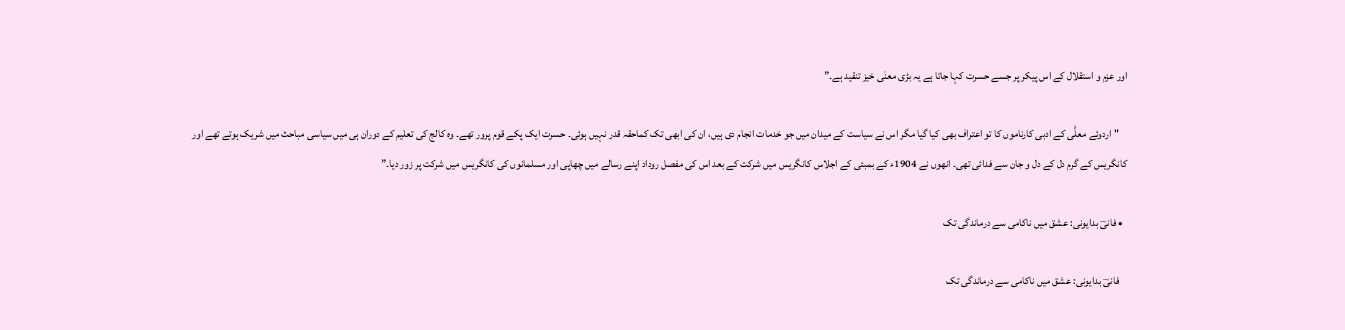اور عزم و استقلال کے اس پیکر پر جسے حسرت کہا جاتا ہے یہ بڑی معنٰی خیز تنقید ہے۔”

    "اردوئے معلّٰی کے ادبی کارناموں کا تو اعتراف بھی کیا گیا مگر اس نے سیاست کے میدان میں جو خدمات انجام دی ہیں، ان کی ابھی تک کماحقہ قدر نہیں ہوئی۔ حسرت ایک پکے قوم پرور تھے۔ وہ کالج کی تعلیم کے دوران ہی میں سیاسی مباحث میں شریک ہوتے تھے اور کانگریس کے گرم دل کے دل و جان سے فدائی تھی۔ انھوں نے 1904ء کے بمبئی کے اجلاس کانگریس میں شرکت کے بعد اس کی مفصل روداد اپنے رسالے میں چھاپی اور مسلمانوں کی کانگریس میں شرکت پر زور دیا۔”

  • فانیؔ بدایونی: عشق میں ناکامی سے درماندگی تک

    فانیؔ بدایونی: عشق میں ناکامی سے درماندگی تک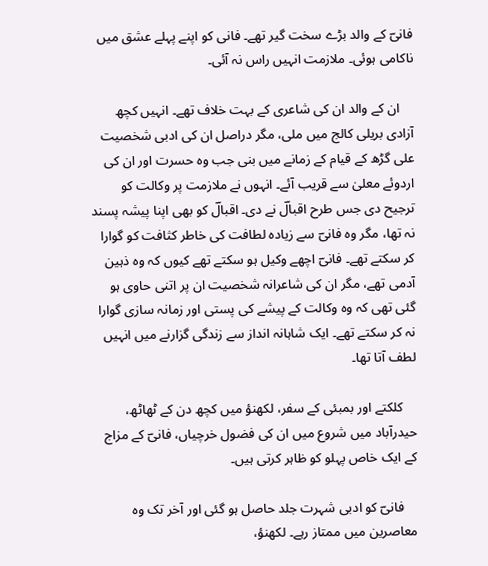فانیؔ کے والد بڑے سخت گیر تھے۔ فانی کو اپنے پہلے عشق میں ناکامی ہوئی۔ ملازمت انہیں راس نہ آئی۔

    ان کے والد ان کی شاعری کے بہت خلاف تھے۔ انہیں کچھ آزادی بریلی کالج میں ملی، مگر دراصل ان کی ادبی شخصیت علی گڑھ کے قیام کے زمانے میں بنی جب وہ حسرت اور ان کی اردوئے معلیٰ سے قریب آئے۔ انہوں نے ملازمت پر وکالت کو ترجیح دی جس طرح اقبالؔ نے دی۔ اقبالؔ کو بھی اپنا پیشہ پسند نہ تھا، مگر وہ فانیؔ سے زیادہ لطافت کی خاطر کثافت کو گوارا کر سکتے تھے۔ فانیؔ اچھے وکیل ہو سکتے تھے کیوں کہ وہ ذہین آدمی تھے، مگر ان کی شاعرانہ شخصیت ان پر اتنی حاوی ہو گئی تھی کہ وہ وکالت کے پیشے کی پستی اور زمانہ سازی گوارا نہ کر سکتے تھے۔ ایک شاہانہ انداز سے زندگی گزارنے میں انہیں لطف آتا تھا۔

    کلکتے اور بمبئی کے سفر، لکھنؤ میں کچھ دن کے ٹھاٹھ، حیدرآباد میں شروع میں ان کی فضول خرچیاں، فانیؔ کے مزاج کے ایک خاص پہلو کو ظاہر کرتی ہیں۔

    فانیؔ کو ادبی شہرت جلد حاصل ہو گئی اور آخر تک وہ معاصرین میں ممتاز رہے۔ لکھنؤ،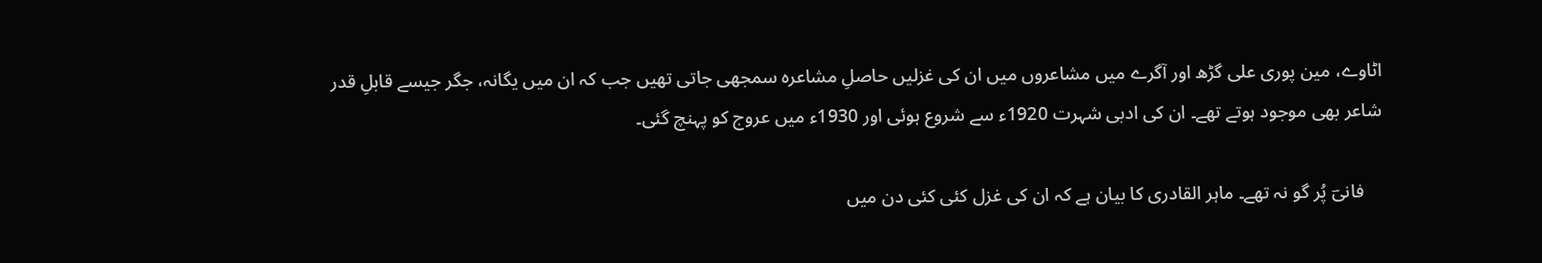اٹاوے، مین پوری علی گڑھ اور آگرے میں مشاعروں میں ان کی غزلیں حاصلِ مشاعرہ سمجھی جاتی تھیں جب کہ ان میں یگانہ، جگر جیسے قابلِ قدر شاعر بھی موجود ہوتے تھے۔ ان کی ادبی شہرت 1920ء سے شروع ہوئی اور 1930ء میں عروج کو پہنچ گئی۔

    فانیؔ پُر گو نہ تھے۔ ماہر القادری کا بیان ہے کہ ان کی غزل کئی کئی دن میں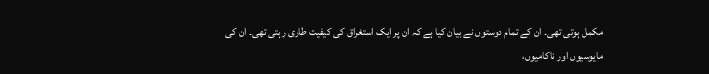مکمل ہوتی تھی۔ ان کے تمام دوستوں نے بیان کیا ہے کہ ان پر ایک استغراق کی کیفیت طاری رہتی تھی۔ ان کی مایوسیوں اور ناکامیوں،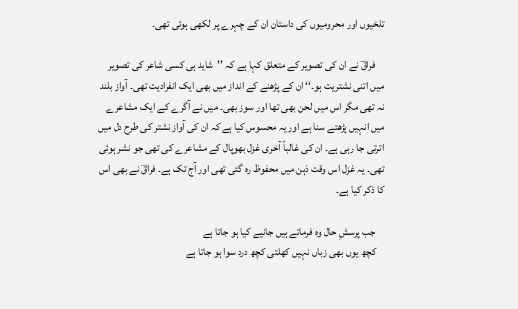تلخیوں اور محرومیوں کی داستان ان کے چہرے پر لکھی ہوئی تھی۔

    فراقؔ نے ان کی تصویر کے متعلق کہا ہے کہ ’’شاید ہی کسی شاعر کی تصویر میں اتنی نشتریت ہو۔‘‘ ان کے پڑھنے کے انداز میں بھی ایک انفرادیت تھی۔ آواز بلند نہ تھی مگر اس میں لحن بھی تھا اور سوز بھی۔ میں نے آگرے کے ایک مشاعرے میں انہیں پڑھتے سنا ہے اور یہ محسوس کیا ہے کہ ان کی آواز نشتر کی طرح دل میں اترتی جا رہی ہے۔ ان کی غالباً آخری غزل بھوپال کے مشاعرے کی تھی جو نشر ہوئی تھی۔ یہ غزل اس وقت ذہن میں محفوظ رہ گئی تھی اور آج تک ہے۔ فراقؔ نے بھی اس کا ذکر کیا ہے۔

    جب پرسشِ حال وہ فرماتے ہیں جانیے کیا ہو جاتا ہے
    کچھ یوں بھی زباں نہیں کھلتی کچھ درد سوا ہو جاتا ہے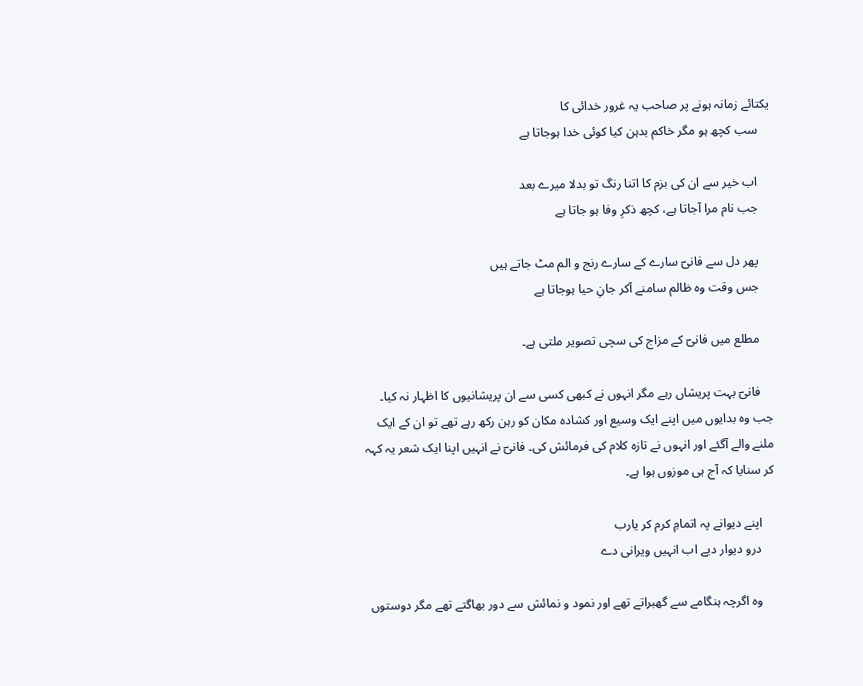یکتائے زمانہ ہونے پر صاحب یہ غرور خدائی کا
    سب کچھ ہو مگر خاکم بدہن کیا کوئی خدا ہوجاتا ہے

    اب خیر سے ان کی بزم کا اتنا رنگ تو بدلا میرے بعد
    جب نام مرا آجاتا ہے، کچھ ذکرِ وفا ہو جاتا ہے

    پھر دل سے فانیؔ سارے کے سارے رنج و الم مٹ جاتے ہیں
    جس وقت وہ ظالم سامنے آکر جانِ حیا ہوجاتا ہے

    مطلع میں فانیؔ کے مزاج کی سچی تصویر ملتی ہے۔

    فانیؔ بہت پریشاں رہے مگر انہوں نے کبھی کسی سے ان پریشانیوں کا اظہار نہ کیا۔ جب وہ بدایوں میں اپنے ایک وسیع اور کشادہ مکان کو رہن رکھ رہے تھے تو ان کے ایک ملنے والے آگئے اور انہوں نے تازہ کلام کی فرمائش کی۔ فانیؔ نے انہیں اپنا ایک شعر یہ کہہ کر سنایا کہ آج ہی موزوں ہوا ہے۔

    اپنے دیوانے پہ اتمامِ کرم کر یارب
    درو دیوار دیے اب انہیں ویرانی دے

    وہ اگرچہ ہنگامے سے گھبراتے تھے اور نمود و نمائش سے دور بھاگتے تھے مگر دوستوں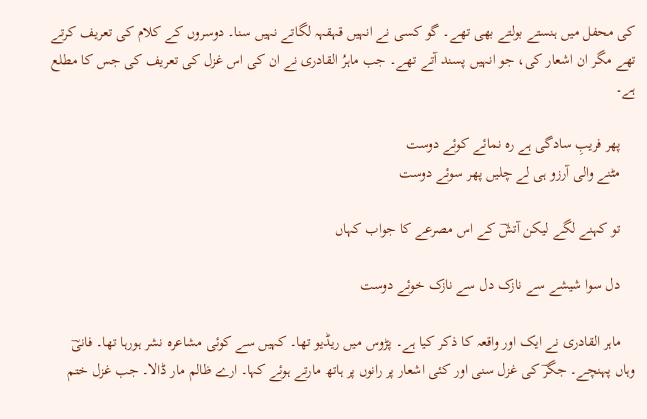کی محفل میں ہنستے بولتے بھی تھے۔ گو کسی نے انہیں قہقہہ لگاتے نہیں سنا۔ دوسروں کے کلام کی تعریف کرتے تھے مگر ان اشعار کی، جو انہیں پسند آتے تھے۔ جب ماہرُ القادری نے ان کی اس غزل کی تعریف کی جس کا مطلع ہے۔

    پھر فریبِ سادگی ہے رہ نمائے کوئے دوست
    مٹنے والی آرزو ہی لے چلیں پھر سوئے دوست

    تو کہنے لگے لیکن آتشؔ کے اس مصرعے کا جواب کہاں

    دل سوا شیشے سے نازک دل سے نازک خوئے دوست

    ماہر القادری نے ایک اور واقعہ کا ذکر کیا ہے۔ پڑوس میں ریڈیو تھا۔ کہیں سے کوئی مشاعرہ نشر ہورہا تھا۔ فانیؔ وہاں پہنچے۔ جگرؔ کی غزل سنی اور کئی اشعار پر رانوں پر ہاتھ مارتے ہوئے کہا۔ ارے ظالم مار ڈالا۔ جب غزل ختم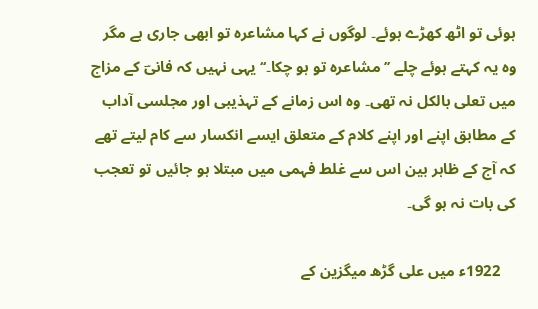ہوئی تو اٹھ کھڑے ہوئے۔ لوگوں نے کہا مشاعرہ تو ابھی جاری ہے مگر وہ یہ کہتے ہوئے چلے ’’مشاعرہ تو ہو چکا۔‘‘ یہی نہیں کہ فانیؔ کے مزاج میں تعلی بالکل نہ تھی۔ وہ اس زمانے کے تہذیبی اور مجلسی آداب کے مطابق اپنے اور اپنے کلام کے متعلق ایسے انکسار سے کام لیتے تھے کہ آج کے ظاہر بین اس سے غلط فہمی میں مبتلا ہو جائیں تو تعجب کی بات نہ ہو گی۔

    1922ء میں علی گڑھ میگزین کے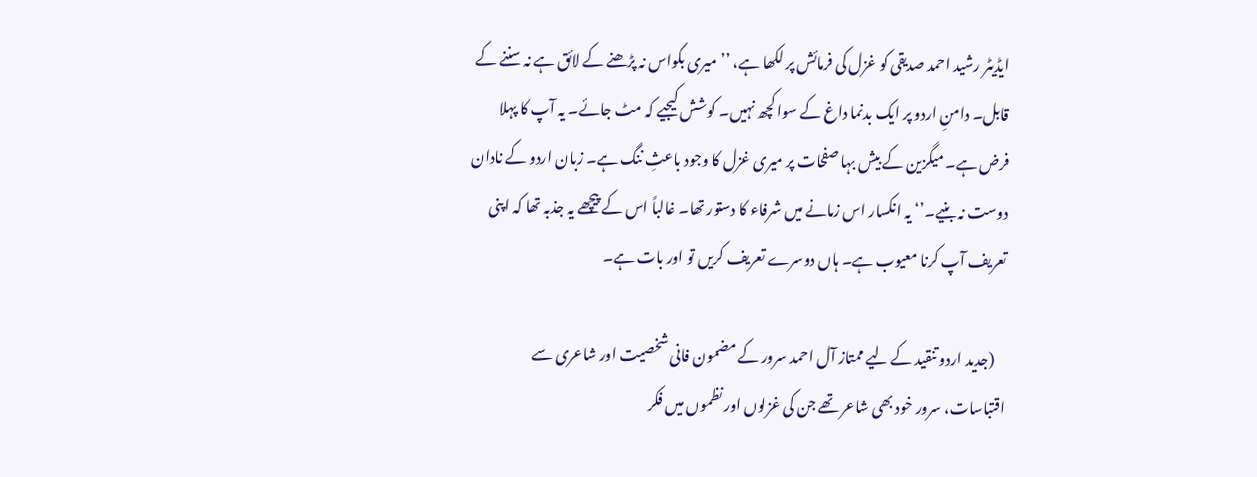ایڈیٹر رشید احمد صدیقی کو غزل کی فرمائش پر لکھا ہے، ’’میری بکواس نہ پڑھنے کے لائق ہے نہ سننے کے قابل۔ دامنِ اردو پر ایک بدنما داغ کے سوا کچھ نہیں۔ کوشش کیجیے کہ مٹ جائے۔ یہ آپ کا پہلا فرض ہے۔ میگزین کے بیش بہا صفحات پر میری غزل کا وجود باعثِ ننگ ہے۔ زبان اردو کے نادان دوست نہ بنیے۔’‘ یہ انکسار اس زمانے میں شرفاء کا دستور تھا۔ غالباً اس کے پیچھے یہ جذبہ تھا کہ اپنی تعریف آپ کرنا معیوب ہے۔ ہاں دوسرے تعریف کریں تو اور بات ہے۔

    (جدید اردو تنقید کے لیے ممتاز آل احمد سرور کے مضمون فانی شخصیت اور شاعری سے اقتباسات، سرور خود بھی شاعر تھے جن کی غزلوں اور نظموں میں فکر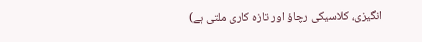انگیزی، کلاسیکی رچاؤ اور تازہ کاری ملتی ہے)